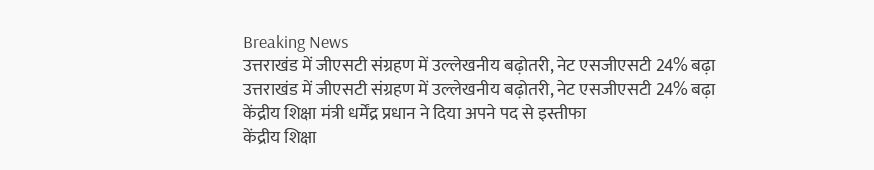Breaking News
उत्तराखंड में जीएसटी संग्रहण में उल्लेखनीय बढ़ोतरी, नेट एसजीएसटी 24% बढ़ा
उत्तराखंड में जीएसटी संग्रहण में उल्लेखनीय बढ़ोतरी, नेट एसजीएसटी 24% बढ़ा
केंद्रीय शिक्षा मंत्री धर्मेंद्र प्रधान ने दिया अपने पद से इस्तीफा
केंद्रीय शिक्षा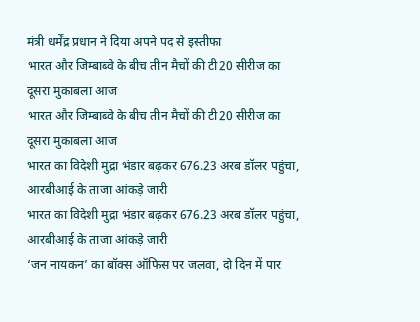मंत्री धर्मेंद्र प्रधान ने दिया अपने पद से इस्तीफा
भारत और जिम्बाब्वे के बीच तीन मैचों की टी20 सीरीज का दूसरा मुकाबला आज
भारत और जिम्बाब्वे के बीच तीन मैचों की टी20 सीरीज का दूसरा मुकाबला आज
भारत का विदेशी मुद्रा भंडार बढ़कर 676.23 अरब डॉलर पहुंचा, आरबीआई के ताजा आंकड़े जारी
भारत का विदेशी मुद्रा भंडार बढ़कर 676.23 अरब डॉलर पहुंचा, आरबीआई के ताजा आंकड़े जारी
‘जन नायकन’ का बॉक्स ऑफिस पर जलवा, दो दिन में पार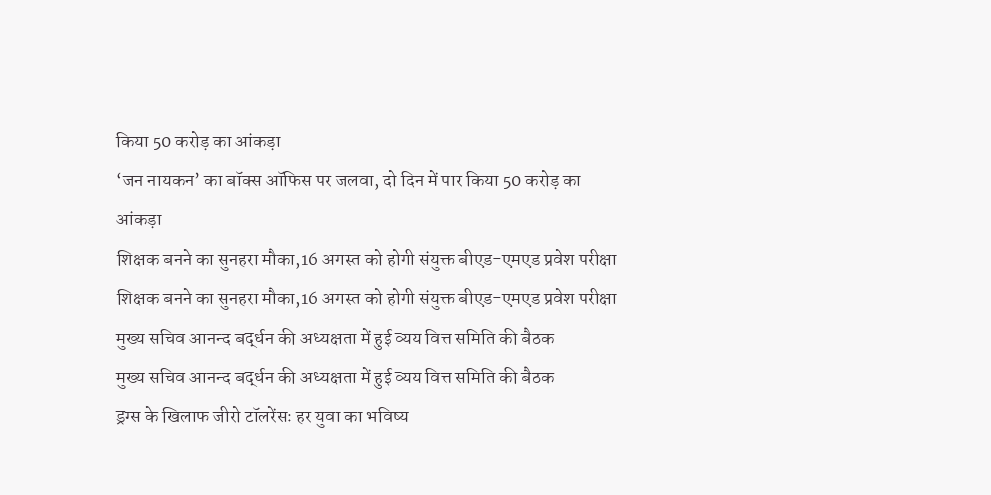किया 50 करोड़ का आंकड़ा
‘जन नायकन’ का बॉक्स ऑफिस पर जलवा, दो दिन में पार किया 50 करोड़ का आंकड़ा
शिक्षक बनने का सुनहरा मौका,16 अगस्त को होगी संयुक्त बीएड-एमएड प्रवेश परीक्षा
शिक्षक बनने का सुनहरा मौका,16 अगस्त को होगी संयुक्त बीएड-एमएड प्रवेश परीक्षा
मुख्य सचिव आनन्द बर्द्धन की अध्यक्षता में हुई व्यय वित्त समिति की बैठक
मुख्य सचिव आनन्द बर्द्धन की अध्यक्षता में हुई व्यय वित्त समिति की बैठक
ड्रग्स के खिलाफ जीरो टॉलरेंसः हर युवा का भविष्य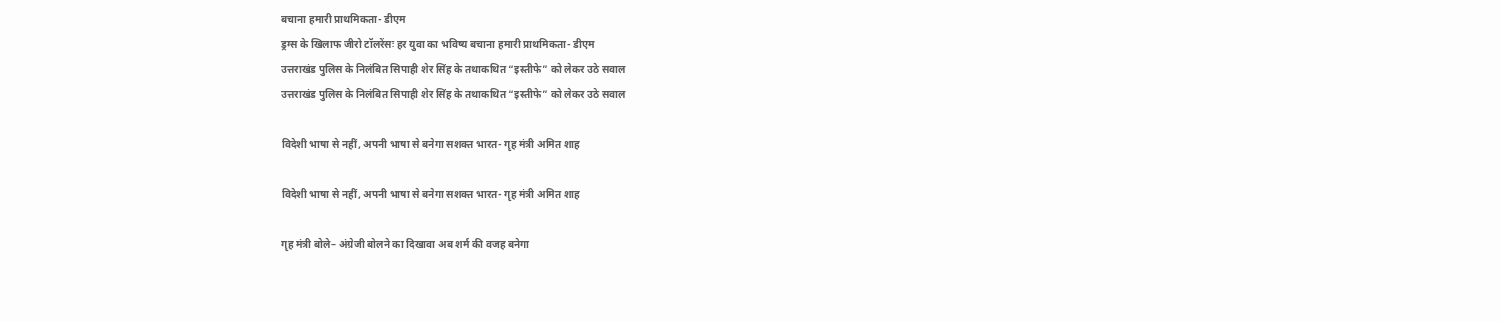बचाना हमारी प्राथमिकता- डीएम
ड्रग्स के खिलाफ जीरो टॉलरेंसः हर युवा का भविष्य बचाना हमारी प्राथमिकता- डीएम
उत्तराखंड पुलिस के निलंबित सिपाही शेर सिंह के तथाकथित “इस्तीफे” को लेकर उठे सवाल
उत्तराखंड पुलिस के निलंबित सिपाही शेर सिंह के तथाकथित “इस्तीफे” को लेकर उठे सवाल

विदेशी भाषा से नहीं, अपनी भाषा से बनेगा सशक्त भारत- गृह मंत्री अमित शाह

विदेशी भाषा से नहीं, अपनी भाषा से बनेगा सशक्त भारत- गृह मंत्री अमित शाह

गृह मंत्री बोले– अंग्रेजी बोलने का दिखावा अब शर्म की वजह बनेगा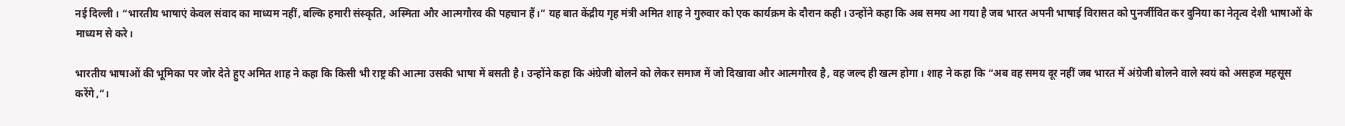नई दिल्ली। “भारतीय भाषाएं केवल संवाद का माध्यम नहीं, बल्कि हमारी संस्कृति, अस्मिता और आत्मगौरव की पहचान हैं।” यह बात केंद्रीय गृह मंत्री अमित शाह ने गुरुवार को एक कार्यक्रम के दौरान कही। उन्होंने कहा कि अब समय आ गया है जब भारत अपनी भाषाई विरासत को पुनर्जीवित कर दुनिया का नेतृत्व देशी भाषाओं के माध्यम से करे।

भारतीय भाषाओं की भूमिका पर जोर देते हुए अमित शाह ने कहा कि किसी भी राष्ट्र की आत्मा उसकी भाषा में बसती है। उन्होंने कहा कि अंग्रेजी बोलने को लेकर समाज में जो दिखावा और आत्मगौरव है, वह जल्द ही खत्म होगा। शाह ने कहा कि “अब वह समय दूर नहीं जब भारत में अंग्रेजी बोलने वाले स्वयं को असहज महसूस करेंगे,”।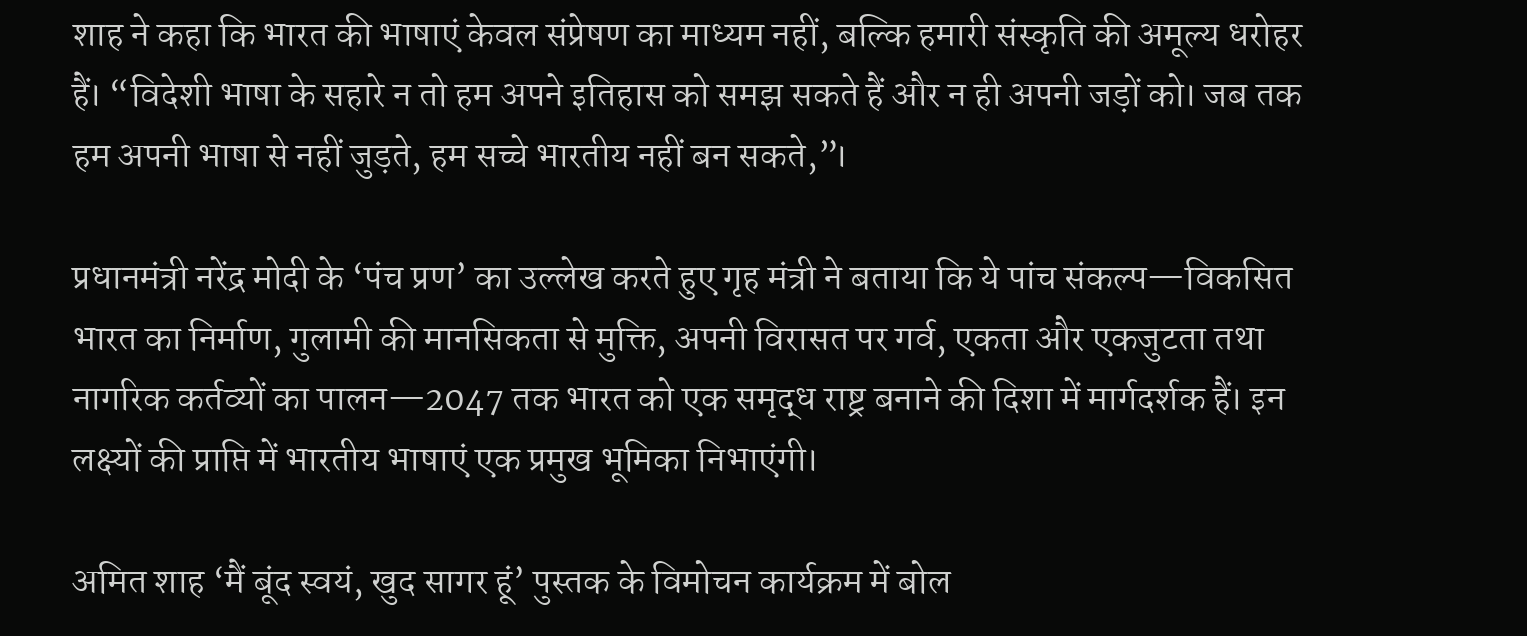शाह ने कहा कि भारत की भाषाएं केवल संप्रेषण का माध्यम नहीं, बल्कि हमारी संस्कृति की अमूल्य धरोहर हैं। “विदेशी भाषा के सहारे न तो हम अपने इतिहास को समझ सकते हैं और न ही अपनी जड़ों को। जब तक हम अपनी भाषा से नहीं जुड़ते, हम सच्चे भारतीय नहीं बन सकते,”।

प्रधानमंत्री नरेंद्र मोदी के ‘पंच प्रण’ का उल्लेख करते हुए गृह मंत्री ने बताया कि ये पांच संकल्प—विकसित भारत का निर्माण, गुलामी की मानसिकता से मुक्ति, अपनी विरासत पर गर्व, एकता और एकजुटता तथा नागरिक कर्तव्यों का पालन—2047 तक भारत को एक समृद्ध राष्ट्र बनाने की दिशा में मार्गदर्शक हैं। इन लक्ष्यों की प्राप्ति में भारतीय भाषाएं एक प्रमुख भूमिका निभाएंगी।

अमित शाह ‘मैं बूंद स्वयं, खुद सागर हूं’ पुस्तक के विमोचन कार्यक्रम में बोल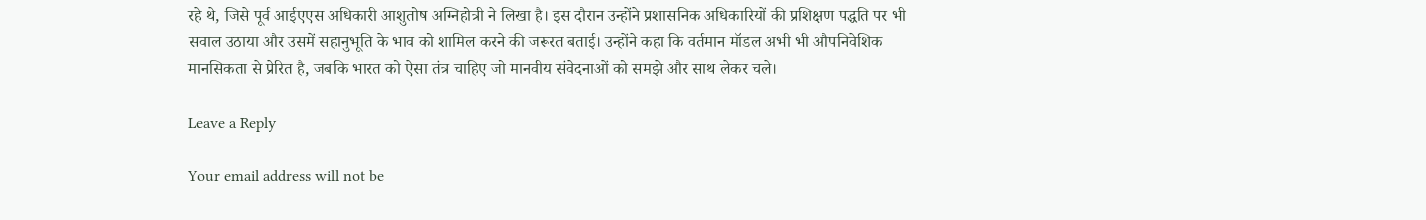रहे थे, जिसे पूर्व आईएएस अधिकारी आशुतोष अग्निहोत्री ने लिखा है। इस दौरान उन्होंने प्रशासनिक अधिकारियों की प्रशिक्षण पद्धति पर भी सवाल उठाया और उसमें सहानुभूति के भाव को शामिल करने की जरूरत बताई। उन्होंने कहा कि वर्तमान मॉडल अभी भी औपनिवेशिक मानसिकता से प्रेरित है, जबकि भारत को ऐसा तंत्र चाहिए जो मानवीय संवेदनाओं को समझे और साथ लेकर चले।

Leave a Reply

Your email address will not be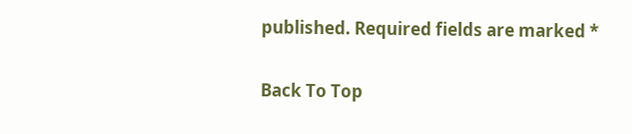published. Required fields are marked *

Back To Top